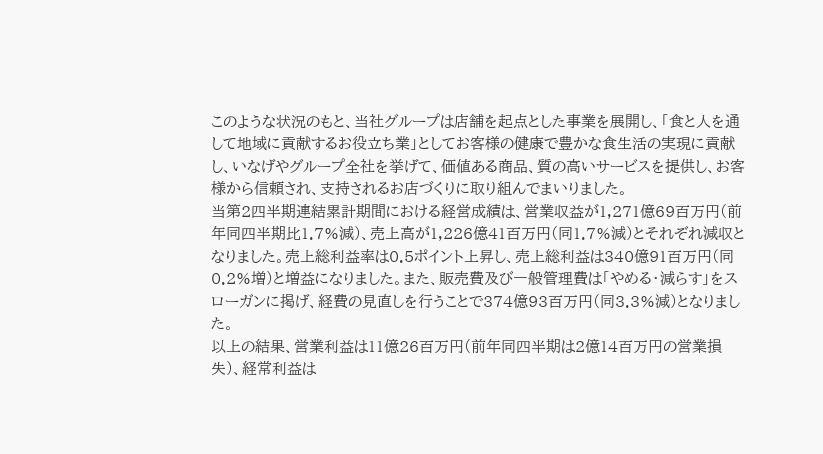このような状況のもと、当社グループは店舗を起点とした事業を展開し、「食と人を通して地域に貢献するお役立ち業」としてお客様の健康で豊かな食生活の実現に貢献し、いなげやグループ全社を挙げて、価値ある商品、質の高いサービスを提供し、お客様から信頼され、支持されるお店づくりに取り組んでまいりました。
当第2四半期連結累計期間における経営成績は、営業収益が1,271億69百万円(前年同四半期比1.7%減)、売上高が1,226億41百万円(同1.7%減)とそれぞれ減収となりました。売上総利益率は0.5ポイント上昇し、売上総利益は340億91百万円(同0.2%増)と増益になりました。また、販売費及び一般管理費は「やめる・減らす」をスローガンに掲げ、経費の見直しを行うことで374億93百万円(同3.3%減)となりました。
以上の結果、営業利益は11億26百万円(前年同四半期は2億14百万円の営業損失)、経常利益は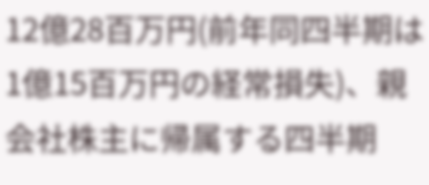12億28百万円(前年同四半期は1億15百万円の経常損失)、親会社株主に帰属する四半期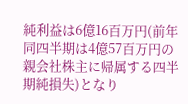純利益は6億16百万円(前年同四半期は4億57百万円の親会社株主に帰属する四半期純損失)となり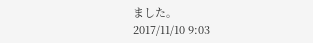ました。
2017/11/10 9:03